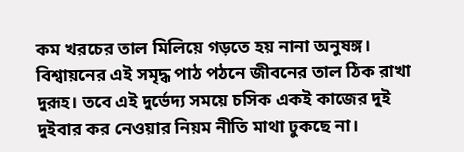কম খরচের তাল মিলিয়ে গড়তে হয় নানা অনুষঙ্গ। বিশ্বায়নের এই সমৃদ্ধ পাঠ পঠনে জীবনের তাল ঠিক রাখা দুরূহ। তবে এই দুর্ভেদ্য সময়ে চসিক একই কাজের দুই দুইবার কর নেওয়ার নিয়ম নীতি মাথা ঢুকছে না।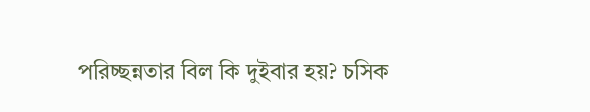পরিচ্ছন্নতার বিল কি দুইবার হয়? চসিক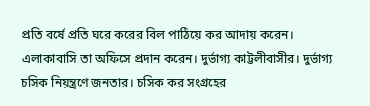প্রতি বর্ষে প্রতি ঘরে করের বিল পাঠিয়ে কর আদায় করেন। এলাকাবাসি তা অফিসে প্রদান করেন। দুর্ভাগ্য কাট্টলীবাসীর। দুর্ভাগ্য চসিক নিয়ন্ত্রণে জনতার। চসিক কর সংগ্রহের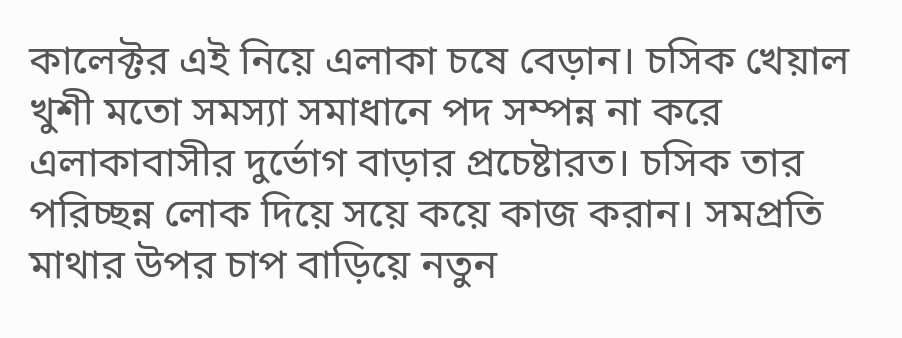কালেক্টর এই নিয়ে এলাকা চষে বেড়ান। চসিক খেয়াল খুশী মতো সমস্যা সমাধানে পদ সম্পন্ন না করে এলাকাবাসীর দুর্ভোগ বাড়ার প্রচেষ্টারত। চসিক তার পরিচ্ছন্ন লোক দিয়ে সয়ে কয়ে কাজ করান। সমপ্রতি মাথার উপর চাপ বাড়িয়ে নতুন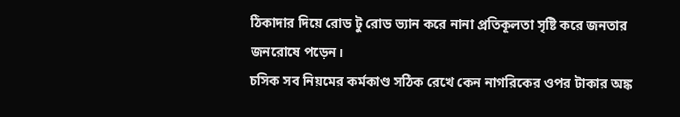ঠিকাদার দিয়ে রোড টু রোড ভ্যান করে নানা প্রতিকূলতা সৃষ্টি করে জনতার জনরোষে পড়েন।
চসিক সব নিয়মের কর্মকাণ্ড সঠিক রেখে কেন নাগরিকের ওপর টাকার অঙ্ক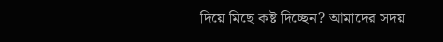দিয়ে মিছে কষ্ট দিচ্ছেন? আমাদের সদয়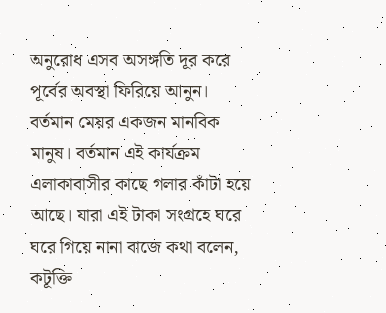অনুরোধ এসব অসঙ্গতি দূর করে পূর্বের অবস্থা ফিরিয়ে আনুন।
বর্তমান মেয়র একজন মানবিক মানুষ। বর্তমান এই কার্যক্রম এলাকাবাসীর কাছে গলার কাঁটা হয়ে আছে। যারা এই টাকা সংগ্রহে ঘরে ঘরে গিয়ে নানা বাজে কথা বলেন, কটূক্তি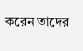করেন তাদের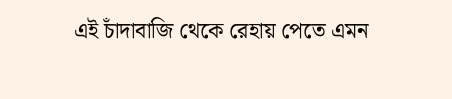এই চাঁদাবাজি থেকে রেহায় পেতে এমন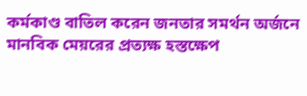কর্মকাণ্ড বাতিল করেন জনতার সমর্থন অর্জনে মানবিক মেয়রের প্রত্যক্ষ হস্তক্ষেপ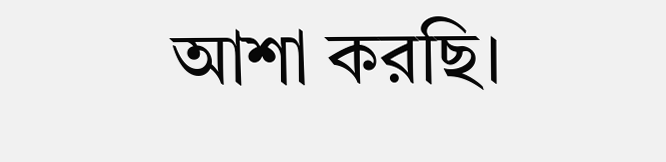আশা করছি।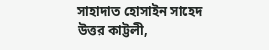সাহাদাত হোসাইন সাহেদ
উত্তর কাট্টলী,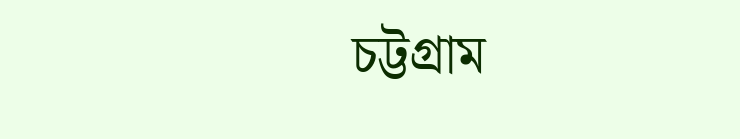চট্টগ্রাম